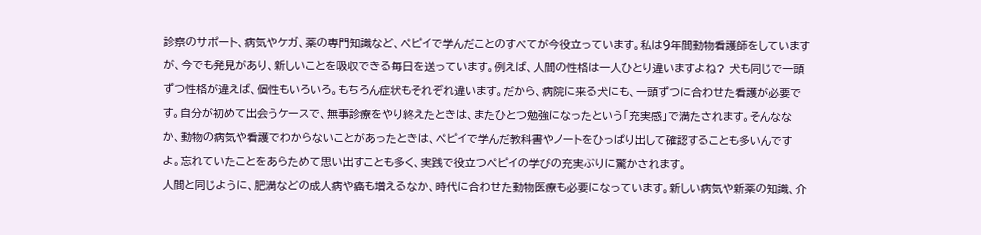診察のサポート、病気やケガ、薬の専門知識など、ペピイで学んだことのすべてが今役立っています。私は9年間動物看護師をしていますが、今でも発見があり、新しいことを吸収できる毎日を送っています。例えば、人間の性格は一人ひとり違いますよね? 犬も同じで一頭ずつ性格が違えば、個性もいろいろ。もちろん症状もそれぞれ違います。だから、病院に来る犬にも、一頭ずつに合わせた看護が必要です。自分が初めて出会うケースで、無事診療をやり終えたときは、またひとつ勉強になったという「充実感」で満たされます。そんななか、動物の病気や看護でわからないことがあったときは、ペピイで学んだ教科書やノートをひっぱり出して確認することも多いんですよ。忘れていたことをあらためて思い出すことも多く、実践で役立つペピイの学びの充実ぶりに驚かされます。
人間と同じように、肥満などの成人病や癌も増えるなか、時代に合わせた動物医療も必要になっています。新しい病気や新薬の知識、介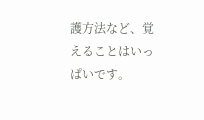護方法など、覚えることはいっぱいです。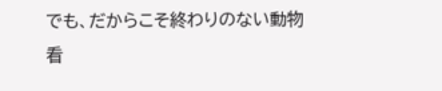でも、だからこそ終わりのない動物看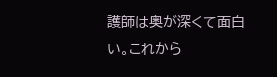護師は奥が深くて面白い。これから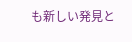も新しい発見と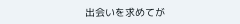出会いを求めてが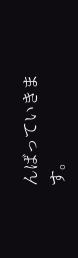んばっていきます。